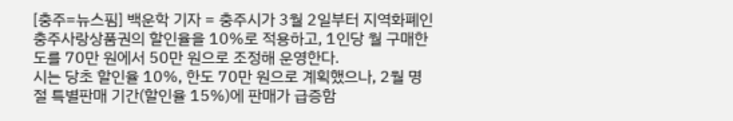[충주=뉴스핌] 백운학 기자 = 충주시가 3월 2일부터 지역화폐인 충주사랑상품권의 할인율을 10%로 적용하고, 1인당 월 구매한도를 70만 원에서 50만 원으로 조정해 운영한다.
시는 당초 할인율 10%, 한도 70만 원으로 계획했으나, 2월 명절 특별판매 기간(할인율 15%)에 판매가 급증함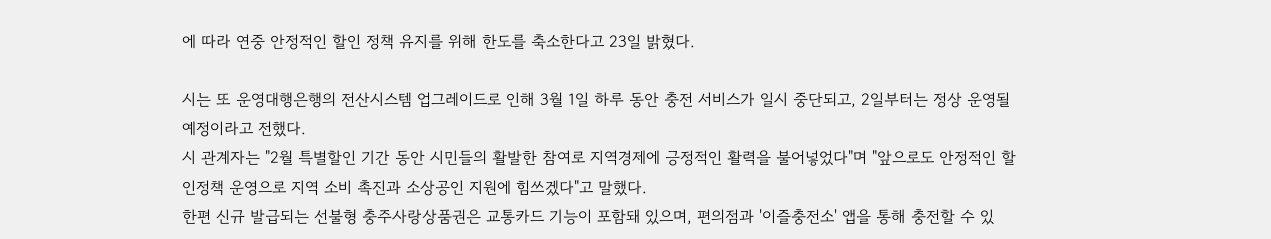에 따라 연중 안정적인 할인 정책 유지를 위해 한도를 축소한다고 23일 밝혔다.

시는 또 운영대행은행의 전산시스템 업그레이드로 인해 3월 1일 하루 동안 충전 서비스가 일시 중단되고, 2일부터는 정상 운영될 예정이라고 전했다.
시 관계자는 "2월 특별할인 기간 동안 시민들의 활발한 참여로 지역경제에 긍정적인 활력을 불어넣었다"며 "앞으로도 안정적인 할인정책 운영으로 지역 소비 촉진과 소상공인 지원에 힘쓰겠다"고 말했다.
한편 신규 발급되는 선불형 충주사랑상품권은 교통카드 기능이 포함돼 있으며, 편의점과 '이즐충전소' 앱을 통해 충전할 수 있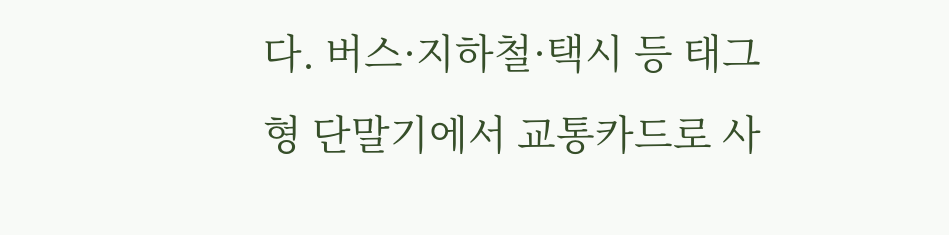다. 버스·지하철·택시 등 태그형 단말기에서 교통카드로 사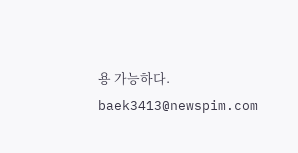용 가능하다.
baek3413@newspim.com